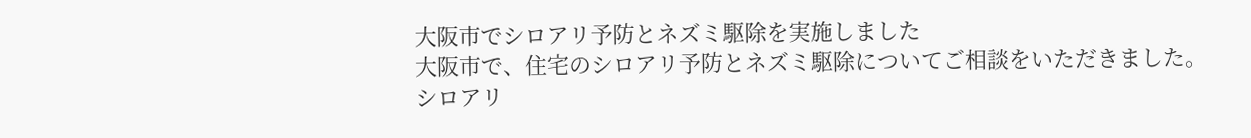大阪市でシロアリ予防とネズミ駆除を実施しました
大阪市で、住宅のシロアリ予防とネズミ駆除についてご相談をいただきました。
シロアリ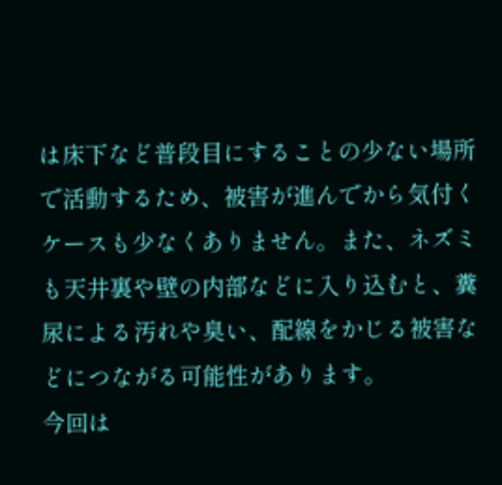は床下など普段目にすることの少ない場所で活動するため、被害が進んでから気付くケースも少なくありません。また、ネズミも天井裏や壁の内部などに入り込むと、糞尿による汚れや臭い、配線をかじる被害などにつながる可能性があります。
今回は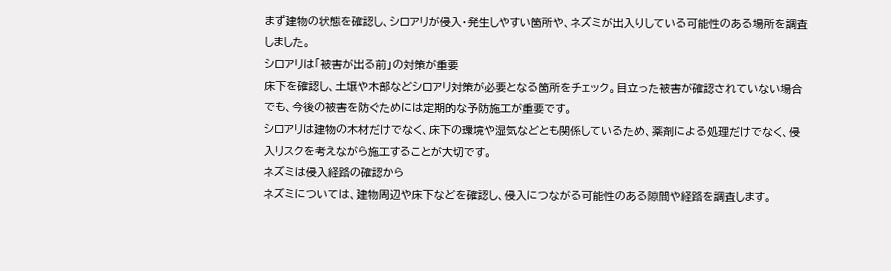まず建物の状態を確認し、シロアリが侵入・発生しやすい箇所や、ネズミが出入りしている可能性のある場所を調査しました。
シロアリは「被害が出る前」の対策が重要
床下を確認し、土壌や木部などシロアリ対策が必要となる箇所をチェック。目立った被害が確認されていない場合でも、今後の被害を防ぐためには定期的な予防施工が重要です。
シロアリは建物の木材だけでなく、床下の環境や湿気などとも関係しているため、薬剤による処理だけでなく、侵入リスクを考えながら施工することが大切です。
ネズミは侵入経路の確認から
ネズミについては、建物周辺や床下などを確認し、侵入につながる可能性のある隙間や経路を調査します。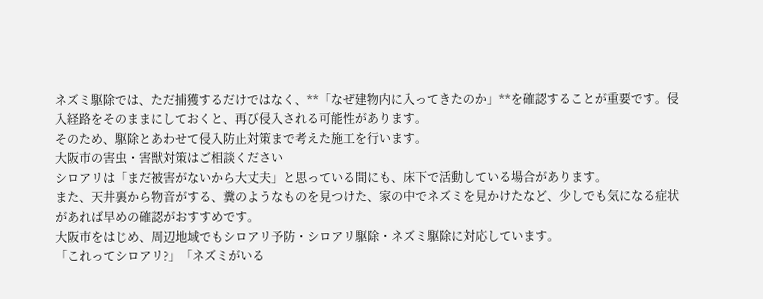ネズミ駆除では、ただ捕獲するだけではなく、**「なぜ建物内に入ってきたのか」**を確認することが重要です。侵入経路をそのままにしておくと、再び侵入される可能性があります。
そのため、駆除とあわせて侵入防止対策まで考えた施工を行います。
大阪市の害虫・害獣対策はご相談ください
シロアリは「まだ被害がないから大丈夫」と思っている間にも、床下で活動している場合があります。
また、天井裏から物音がする、糞のようなものを見つけた、家の中でネズミを見かけたなど、少しでも気になる症状があれば早めの確認がおすすめです。
大阪市をはじめ、周辺地域でもシロアリ予防・シロアリ駆除・ネズミ駆除に対応しています。
「これってシロアリ?」「ネズミがいる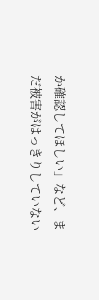か確認してほしい」など、まだ被害がはっきりしていない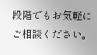段階でもお気軽にご相談ください。